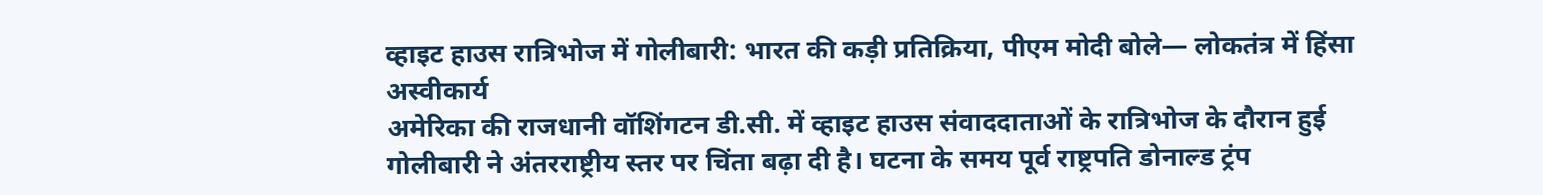व्हाइट हाउस रात्रिभोज में गोलीबारी: भारत की कड़ी प्रतिक्रिया, पीएम मोदी बोले— लोकतंत्र में हिंसा अस्वीकार्य
अमेरिका की राजधानी वॉशिंगटन डी.सी. में व्हाइट हाउस संवाददाताओं के रात्रिभोज के दौरान हुई गोलीबारी ने अंतरराष्ट्रीय स्तर पर चिंता बढ़ा दी है। घटना के समय पूर्व राष्ट्रपति डोनाल्ड ट्रंप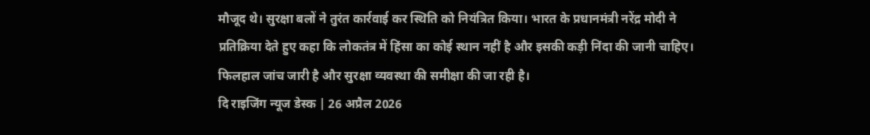मौजूद थे। सुरक्षा बलों ने तुरंत कार्रवाई कर स्थिति को नियंत्रित किया। भारत के प्रधानमंत्री नरेंद्र मोदी ने प्रतिक्रिया देते हुए कहा कि लोकतंत्र में हिंसा का कोई स्थान नहीं है और इसकी कड़ी निंदा की जानी चाहिए। फिलहाल जांच जारी है और सुरक्षा व्यवस्था की समीक्षा की जा रही है।
दि राइजिंग न्यूज डेस्क | 26 अप्रैल 2026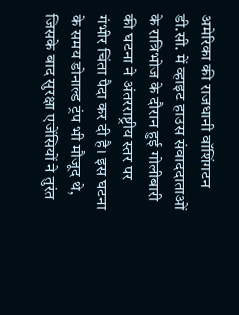अमेरिका की राजधानी वॉशिंगटन डी.सी. में व्हाइट हाउस संवाददाताओं के रात्रिभोज के दौरान हुई गोलीबारी की घटना ने अंतरराष्ट्रीय स्तर पर गंभीर चिंता पैदा कर दी है। इस घटना के समय डोनाल्ड ट्रंप भी मौजूद थे, जिसके बाद सुरक्षा एजेंसियों ने तुरंत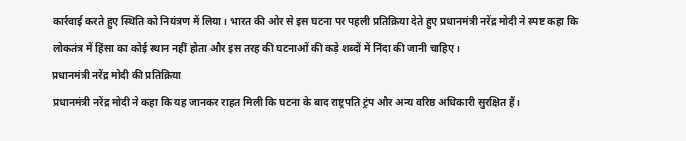कार्रवाई करते हुए स्थिति को नियंत्रण में लिया। भारत की ओर से इस घटना पर पहली प्रतिक्रिया देते हुए प्रधानमंत्री नरेंद्र मोदी ने स्पष्ट कहा कि लोकतंत्र में हिंसा का कोई स्थान नहीं होता और इस तरह की घटनाओं की कड़े शब्दों में निंदा की जानी चाहिए।
प्रधानमंत्री नरेंद्र मोदी की प्रतिक्रिया
प्रधानमंत्री नरेंद्र मोदी ने कहा कि यह जानकर राहत मिली कि घटना के बाद राष्ट्रपति ट्रंप और अन्य वरिष्ठ अधिकारी सुरक्षित हैं।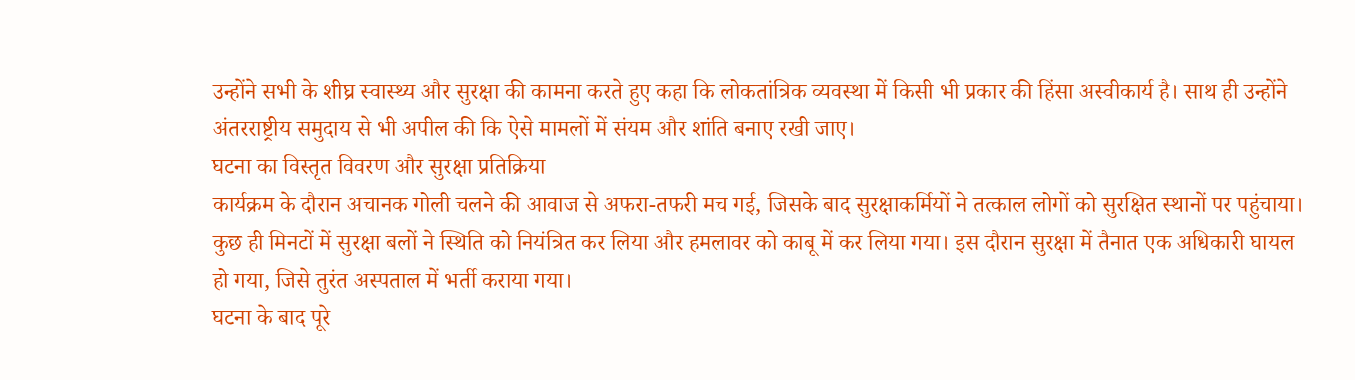उन्होंने सभी के शीघ्र स्वास्थ्य और सुरक्षा की कामना करते हुए कहा कि लोकतांत्रिक व्यवस्था में किसी भी प्रकार की हिंसा अस्वीकार्य है। साथ ही उन्होंने अंतरराष्ट्रीय समुदाय से भी अपील की कि ऐसे मामलों में संयम और शांति बनाए रखी जाए।
घटना का विस्तृत विवरण और सुरक्षा प्रतिक्रिया
कार्यक्रम के दौरान अचानक गोली चलने की आवाज से अफरा-तफरी मच गई, जिसके बाद सुरक्षाकर्मियों ने तत्काल लोगों को सुरक्षित स्थानों पर पहुंचाया। कुछ ही मिनटों में सुरक्षा बलों ने स्थिति को नियंत्रित कर लिया और हमलावर को काबू में कर लिया गया। इस दौरान सुरक्षा में तैनात एक अधिकारी घायल हो गया, जिसे तुरंत अस्पताल में भर्ती कराया गया।
घटना के बाद पूरे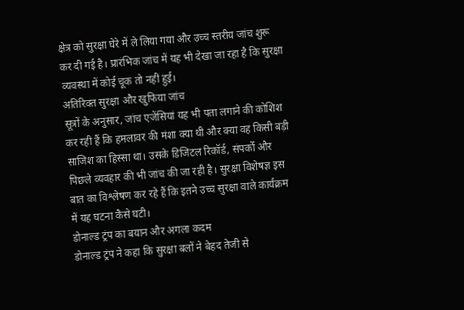क्षेत्र को सुरक्षा घेरे में ले लिया गया और उच्च स्तरीय जांच शुरू कर दी गई है। प्रारंभिक जांच में यह भी देखा जा रहा है कि सुरक्षा व्यवस्था में कोई चूक तो नहीं हुई।
अतिरिक्त सुरक्षा और खुफिया जांच
सूत्रों के अनुसार, जांच एजेंसियां यह भी पता लगाने की कोशिश कर रही हैं कि हमलावर की मंशा क्या थी और क्या वह किसी बड़ी साजिश का हिस्सा था। उसके डिजिटल रिकॉर्ड, संपर्कों और पिछले व्यवहार की भी जांच की जा रही है। सुरक्षा विशेषज्ञ इस बात का विश्लेषण कर रहे हैं कि इतने उच्च सुरक्षा वाले कार्यक्रम में यह घटना कैसे घटी।
डोनाल्ड ट्रंप का बयान और अगला कदम
डोनाल्ड ट्रंप ने कहा कि सुरक्षा बलों ने बेहद तेजी से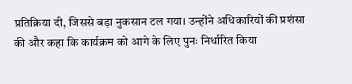प्रतिक्रिया दी, जिससे बड़ा नुकसान टल गया। उन्होंने अधिकारियों की प्रशंसा की और कहा कि कार्यक्रम को आगे के लिए पुनः निर्धारित किया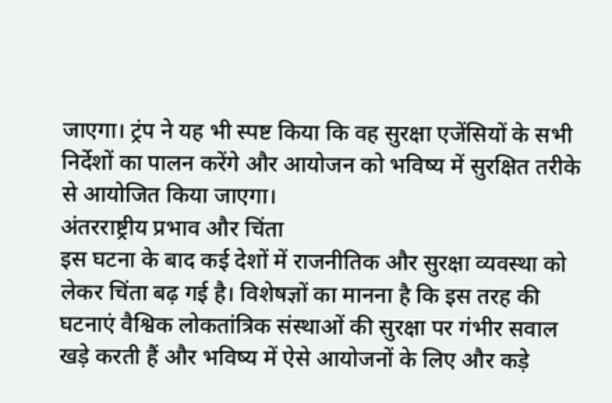जाएगा। ट्रंप ने यह भी स्पष्ट किया कि वह सुरक्षा एजेंसियों के सभी निर्देशों का पालन करेंगे और आयोजन को भविष्य में सुरक्षित तरीके से आयोजित किया जाएगा।
अंतरराष्ट्रीय प्रभाव और चिंता
इस घटना के बाद कई देशों में राजनीतिक और सुरक्षा व्यवस्था को लेकर चिंता बढ़ गई है। विशेषज्ञों का मानना है कि इस तरह की घटनाएं वैश्विक लोकतांत्रिक संस्थाओं की सुरक्षा पर गंभीर सवाल खड़े करती हैं और भविष्य में ऐसे आयोजनों के लिए और कड़े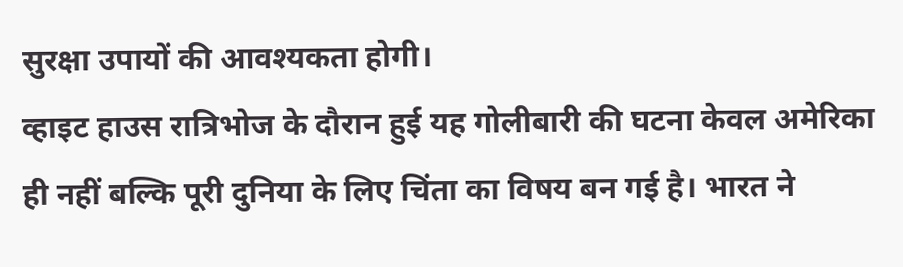सुरक्षा उपायों की आवश्यकता होगी।
व्हाइट हाउस रात्रिभोज के दौरान हुई यह गोलीबारी की घटना केवल अमेरिका ही नहीं बल्कि पूरी दुनिया के लिए चिंता का विषय बन गई है। भारत ने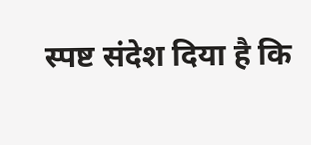स्पष्ट संदेश दिया है कि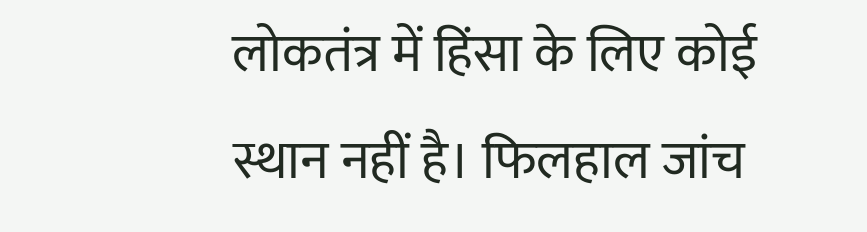लोकतंत्र में हिंसा के लिए कोई स्थान नहीं है। फिलहाल जांच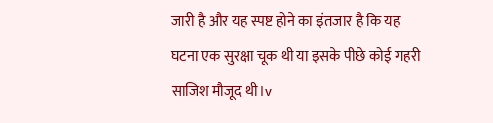जारी है और यह स्पष्ट होने का इंतजार है कि यह घटना एक सुरक्षा चूक थी या इसके पीछे कोई गहरी साजिश मौजूद थी।v